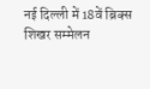नई दिल्ली में 18वें ब्रिक्स शिखर सम्मेलन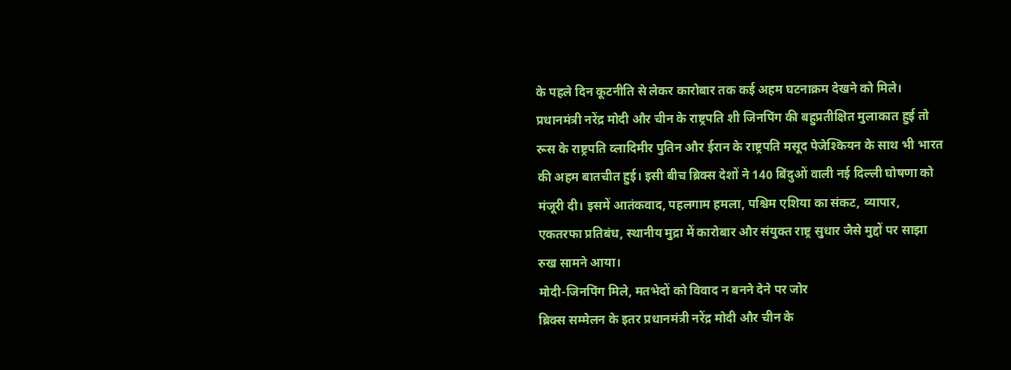के पहले दिन कूटनीति से लेकर कारोबार तक कई अहम घटनाक्रम देखने को मिले। प्रधानमंत्री नरेंद्र मोदी और चीन के राष्ट्रपति शी जिनपिंग की बहुप्रतीक्षित मुलाकात हुई तो रूस के राष्ट्रपति व्लादिमीर पुतिन और ईरान के राष्ट्रपति मसूद पेजेश्कियन के साथ भी भारत की अहम बातचीत हुई। इसी बीच ब्रिक्स देशों ने 140 बिंदुओं वाली नई दिल्ली घोषणा को मंजूरी दी। इसमें आतंकवाद, पहलगाम हमला, पश्चिम एशिया का संकट, व्यापार, एकतरफा प्रतिबंध, स्थानीय मुद्रा में कारोबार और संयुक्त राष्ट्र सुधार जैसे मुद्दों पर साझा रुख सामने आया।
मोदी-जिनपिंग मिले, मतभेदों को विवाद न बनने देने पर जोर
ब्रिक्स सम्मेलन के इतर प्रधानमंत्री नरेंद्र मोदी और चीन के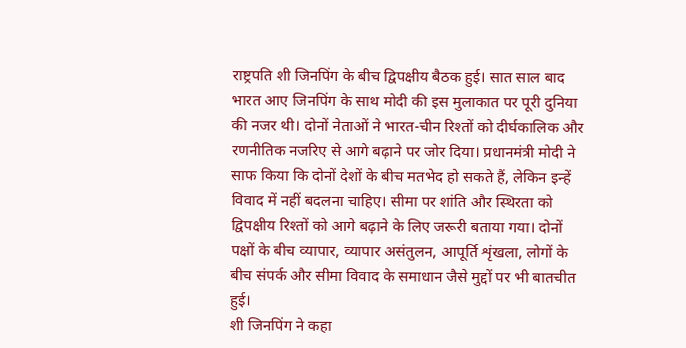राष्ट्रपति शी जिनपिंग के बीच द्विपक्षीय बैठक हुई। सात साल बाद भारत आए जिनपिंग के साथ मोदी की इस मुलाकात पर पूरी दुनिया की नजर थी। दोनों नेताओं ने भारत-चीन रिश्तों को दीर्घकालिक और रणनीतिक नजरिए से आगे बढ़ाने पर जोर दिया। प्रधानमंत्री मोदी ने साफ किया कि दोनों देशों के बीच मतभेद हो सकते हैं, लेकिन इन्हें विवाद में नहीं बदलना चाहिए। सीमा पर शांति और स्थिरता को द्विपक्षीय रिश्तों को आगे बढ़ाने के लिए जरूरी बताया गया। दोनों पक्षों के बीच व्यापार, व्यापार असंतुलन, आपूर्ति शृंखला, लोगों के बीच संपर्क और सीमा विवाद के समाधान जैसे मुद्दों पर भी बातचीत हुई।
शी जिनपिंग ने कहा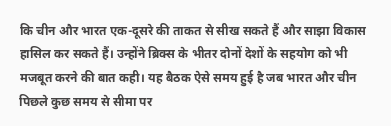कि चीन और भारत एक-दूसरे की ताकत से सीख सकते हैं और साझा विकास हासिल कर सकते हैं। उन्होंने ब्रिक्स के भीतर दोनों देशों के सहयोग को भी मजबूत करने की बात कही। यह बैठक ऐसे समय हुई है जब भारत और चीन पिछले कुछ समय से सीमा पर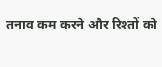तनाव कम करने और रिश्तों को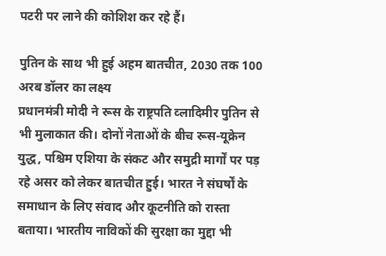पटरी पर लाने की कोशिश कर रहे हैं।

पुतिन के साथ भी हुई अहम बातचीत, 2030 तक 100 अरब डॉलर का लक्ष्य
प्रधानमंत्री मोदी ने रूस के राष्ट्रपति व्लादिमीर पुतिन से भी मुलाकात की। दोनों नेताओं के बीच रूस-यूक्रेन युद्ध, पश्चिम एशिया के संकट और समुद्री मार्गों पर पड़ रहे असर को लेकर बातचीत हुई। भारत ने संघर्षों के समाधान के लिए संवाद और कूटनीति को रास्ता बताया। भारतीय नाविकों की सुरक्षा का मुद्दा भी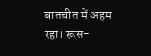बातचीत में अहम रहा। रूस-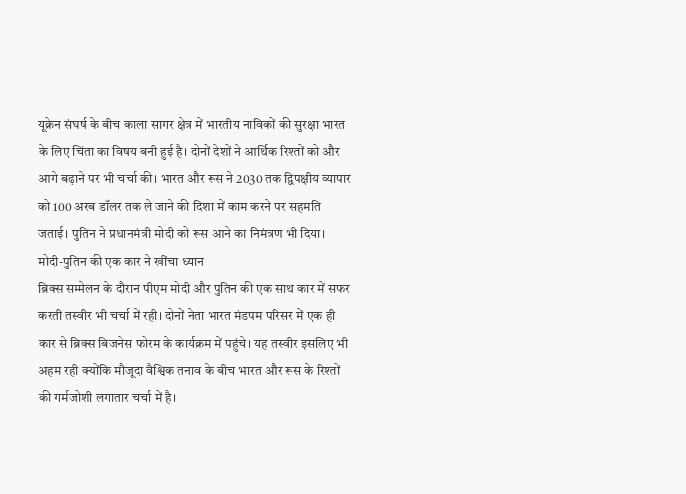यूक्रेन संघर्ष के बीच काला सागर क्षेत्र में भारतीय नाविकों की सुरक्षा भारत के लिए चिंता का विषय बनी हुई है। दोनों देशों ने आर्थिक रिश्तों को और आगे बढ़ाने पर भी चर्चा की। भारत और रूस ने 2030 तक द्विपक्षीय व्यापार को 100 अरब डॉलर तक ले जाने की दिशा में काम करने पर सहमति जताई। पुतिन ने प्रधानमंत्री मोदी को रूस आने का निमंत्रण भी दिया।
मोदी-पुतिन की एक कार ने खींचा ध्यान
ब्रिक्स सम्मेलन के दौरान पीएम मोदी और पुतिन की एक साथ कार में सफर करती तस्वीर भी चर्चा में रही। दोनों नेता भारत मंडपम परिसर में एक ही कार से ब्रिक्स बिजनेस फोरम के कार्यक्रम में पहुंचे। यह तस्वीर इसलिए भी अहम रही क्योंकि मौजूदा वैश्विक तनाव के बीच भारत और रूस के रिश्तों की गर्मजोशी लगातार चर्चा में है।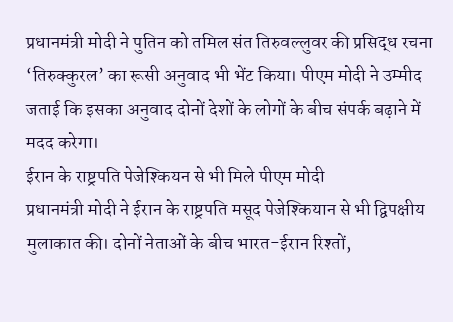प्रधानमंत्री मोदी ने पुतिन को तमिल संत तिरुवल्लुवर की प्रसिद्ध रचना ‘तिरुक्कुरल’ का रूसी अनुवाद भी भेंट किया। पीएम मोदी ने उम्मीद जताई कि इसका अनुवाद दोनों देशों के लोगों के बीच संपर्क बढ़ाने में मदद करेगा।
ईरान के राष्ट्रपति पेजेश्कियन से भी मिले पीएम मोदी
प्रधानमंत्री मोदी ने ईरान के राष्ट्रपति मसूद पेजेश्कियान से भी द्विपक्षीय मुलाकात की। दोनों नेताओं के बीच भारत-ईरान रिश्तों,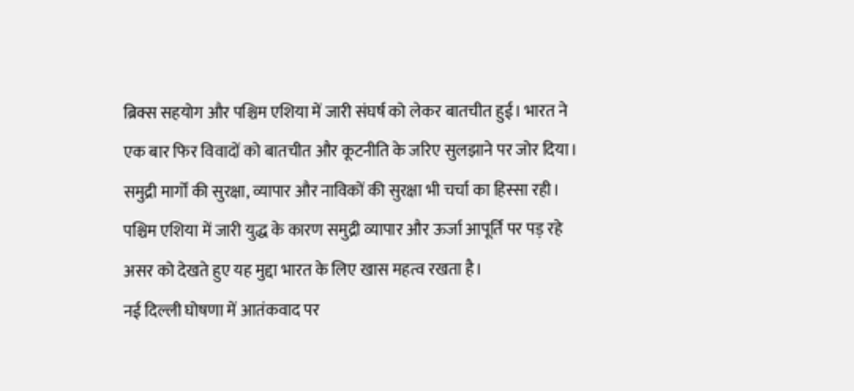ब्रिक्स सहयोग और पश्चिम एशिया में जारी संघर्ष को लेकर बातचीत हुई। भारत ने एक बार फिर विवादों को बातचीत और कूटनीति के जरिए सुलझाने पर जोर दिया। समुद्री मार्गों की सुरक्षा, व्यापार और नाविकों की सुरक्षा भी चर्चा का हिस्सा रही। पश्चिम एशिया में जारी युद्ध के कारण समुद्री व्यापार और ऊर्जा आपूर्ति पर पड़ रहे असर को देखते हुए यह मुद्दा भारत के लिए खास महत्व रखता है।
नई दिल्ली घोषणा में आतंकवाद पर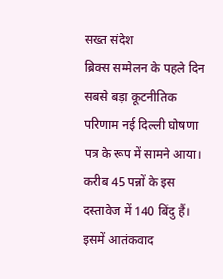सख्त संदेश
ब्रिक्स सम्मेलन के पहले दिन सबसे बड़ा कूटनीतिक परिणाम नई दिल्ली घोषणा पत्र के रूप में सामने आया। करीब 45 पन्नों के इस दस्तावेज में 140 बिंदु हैं। इसमें आतंकवाद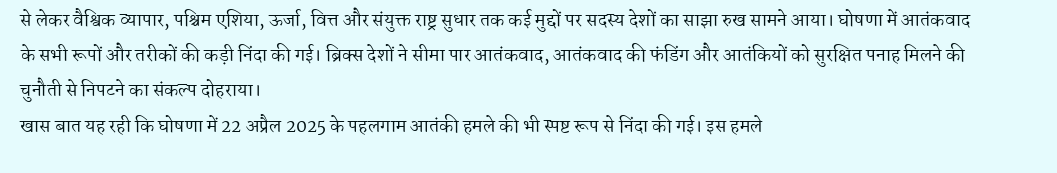से लेकर वैश्विक व्यापार, पश्चिम एशिया, ऊर्जा, वित्त और संयुक्त राष्ट्र सुधार तक कई मुद्दों पर सदस्य देशों का साझा रुख सामने आया। घोषणा में आतंकवाद के सभी रूपों और तरीकों की कड़ी निंदा की गई। ब्रिक्स देशों ने सीमा पार आतंकवाद, आतंकवाद की फंडिंग और आतंकियों को सुरक्षित पनाह मिलने की चुनौती से निपटने का संकल्प दोहराया।
खास बात यह रही कि घोषणा में 22 अप्रैल 2025 के पहलगाम आतंकी हमले की भी स्पष्ट रूप से निंदा की गई। इस हमले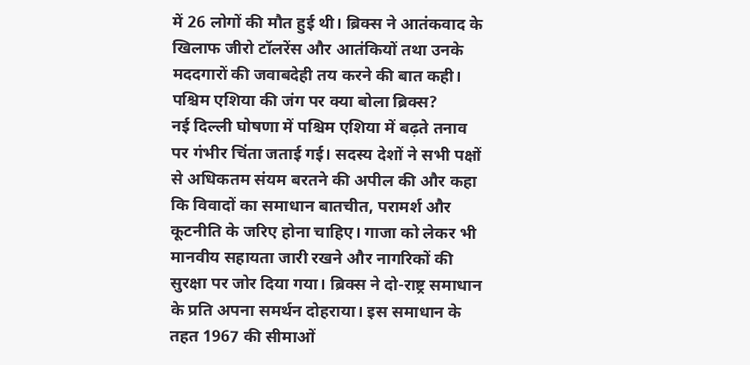में 26 लोगों की मौत हुई थी। ब्रिक्स ने आतंकवाद के खिलाफ जीरो टॉलरेंस और आतंकियों तथा उनके मददगारों की जवाबदेही तय करने की बात कही।
पश्चिम एशिया की जंग पर क्या बोला ब्रिक्स?
नई दिल्ली घोषणा में पश्चिम एशिया में बढ़ते तनाव पर गंभीर चिंता जताई गई। सदस्य देशों ने सभी पक्षों से अधिकतम संयम बरतने की अपील की और कहा कि विवादों का समाधान बातचीत, परामर्श और कूटनीति के जरिए होना चाहिए। गाजा को लेकर भी मानवीय सहायता जारी रखने और नागरिकों की सुरक्षा पर जोर दिया गया। ब्रिक्स ने दो-राष्ट्र समाधान के प्रति अपना समर्थन दोहराया। इस समाधान के तहत 1967 की सीमाओं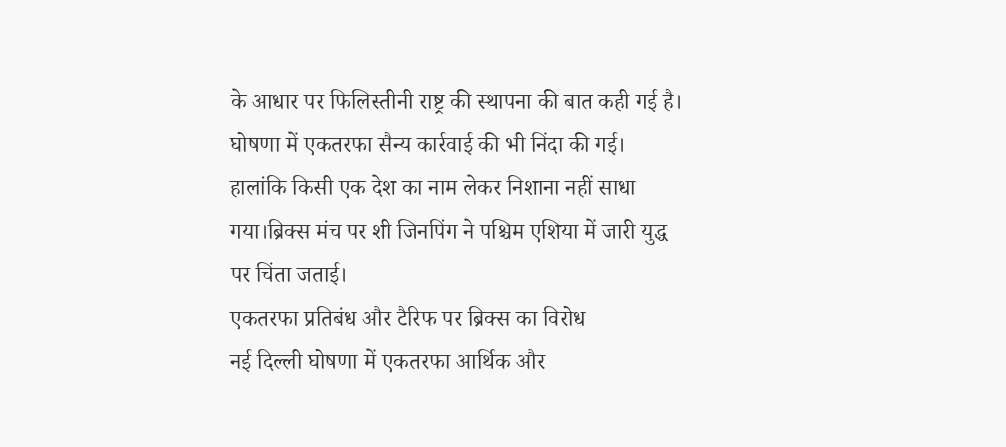के आधार पर फिलिस्तीनी राष्ट्र की स्थापना की बात कही गई है। घोषणा में एकतरफा सैन्य कार्रवाई की भी निंदा की गई। हालांकि किसी एक देश का नाम लेकर निशाना नहीं साधा गया।ब्रिक्स मंच पर शी जिनपिंग ने पश्चिम एशिया में जारी युद्ध पर चिंता जताई।
एकतरफा प्रतिबंध और टैरिफ पर ब्रिक्स का विरोध
नई दिल्ली घोषणा में एकतरफा आर्थिक और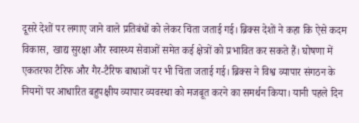दूसरे देशों पर लगाए जाने वाले प्रतिबंधों को लेकर चिंता जताई गई। ब्रिक्स देशों ने कहा कि ऐसे कदम विकास, खाद्य सुरक्षा और स्वास्थ्य सेवाओं समेत कई क्षेत्रों को प्रभावित कर सकते हैं। घोषणा में एकतरफा टैरिफ और गैर-टैरिफ बाधाओं पर भी चिंता जताई गई। ब्रिक्स ने विश्व व्यापार संगठन के नियमों पर आधारित बहुपक्षीय व्यापार व्यवस्था को मजबूत करने का समर्थन किया। यानी पहले दिन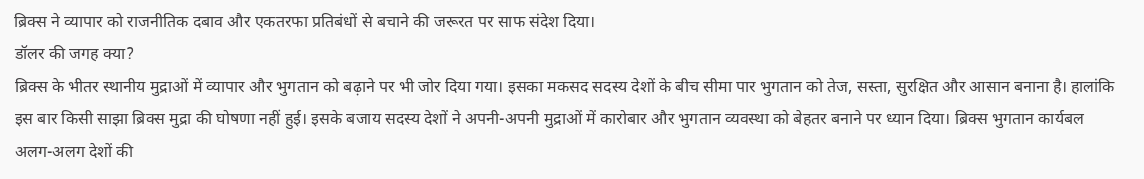ब्रिक्स ने व्यापार को राजनीतिक दबाव और एकतरफा प्रतिबंधों से बचाने की जरूरत पर साफ संदेश दिया।
डॉलर की जगह क्या?
ब्रिक्स के भीतर स्थानीय मुद्राओं में व्यापार और भुगतान को बढ़ाने पर भी जोर दिया गया। इसका मकसद सदस्य देशों के बीच सीमा पार भुगतान को तेज, सस्ता, सुरक्षित और आसान बनाना है। हालांकि इस बार किसी साझा ब्रिक्स मुद्रा की घोषणा नहीं हुई। इसके बजाय सदस्य देशों ने अपनी-अपनी मुद्राओं में कारोबार और भुगतान व्यवस्था को बेहतर बनाने पर ध्यान दिया। ब्रिक्स भुगतान कार्यबल अलग-अलग देशों की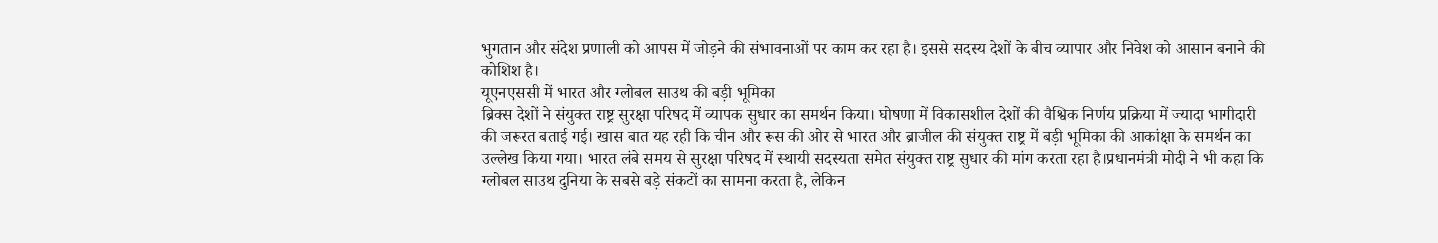भुगतान और संदेश प्रणाली को आपस में जोड़ने की संभावनाओं पर काम कर रहा है। इससे सदस्य देशों के बीच व्यापार और निवेश को आसान बनाने की कोशिश है।
यूएनएससी में भारत और ग्लोबल साउथ की बड़ी भूमिका
ब्रिक्स देशों ने संयुक्त राष्ट्र सुरक्षा परिषद में व्यापक सुधार का समर्थन किया। घोषणा में विकासशील देशों की वैश्विक निर्णय प्रक्रिया में ज्यादा भागीदारी की जरूरत बताई गई। खास बात यह रही कि चीन और रूस की ओर से भारत और ब्राजील की संयुक्त राष्ट्र में बड़ी भूमिका की आकांक्षा के समर्थन का उल्लेख किया गया। भारत लंबे समय से सुरक्षा परिषद में स्थायी सदस्यता समेत संयुक्त राष्ट्र सुधार की मांग करता रहा है।प्रधानमंत्री मोदी ने भी कहा कि ग्लोबल साउथ दुनिया के सबसे बड़े संकटों का सामना करता है, लेकिन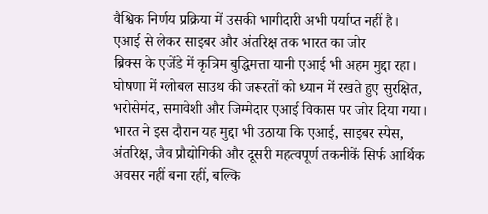वैश्विक निर्णय प्रक्रिया में उसकी भागीदारी अभी पर्याप्त नहीं है।
एआई से लेकर साइबर और अंतरिक्ष तक भारत का जोर
ब्रिक्स के एजेंडे में कृत्रिम बुद्धिमत्ता यानी एआई भी अहम मुद्दा रहा। घोषणा में ग्लोबल साउथ की जरूरतों को ध्यान में रखते हुए सुरक्षित, भरोसेमंद, समावेशी और जिम्मेदार एआई विकास पर जोर दिया गया।
भारत ने इस दौरान यह मुद्दा भी उठाया कि एआई, साइबर स्पेस, अंतरिक्ष, जैव प्रौद्योगिकी और दूसरी महत्वपूर्ण तकनीकें सिर्फ आर्थिक अवसर नहीं बना रहीं, बल्कि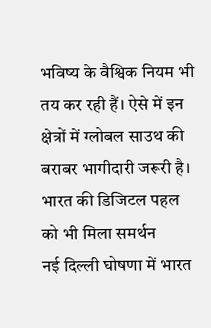भविष्य के वैश्विक नियम भी तय कर रही हैं। ऐसे में इन क्षेत्रों में ग्लोबल साउथ की बराबर भागीदारी जरूरी है।
भारत की डिजिटल पहल को भी मिला समर्थन
नई दिल्ली घोषणा में भारत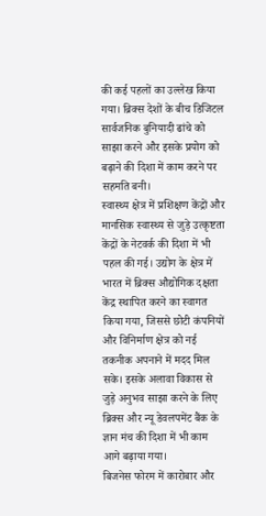की कई पहलों का उल्लेख किया गया। ब्रिक्स देशों के बीच डिजिटल सार्वजनिक बुनियादी ढांचे को साझा करने और इसके प्रयोग को बढ़ाने की दिशा में काम करने पर सहमति बनी।
स्वास्थ्य क्षेत्र में प्रशिक्षण केंद्रों और मानसिक स्वास्थ्य से जुड़े उत्कृष्टता केंद्रों के नेटवर्क की दिशा में भी पहल की गई। उद्योग के क्षेत्र में भारत में ब्रिक्स औद्योगिक दक्षता केंद्र स्थापित करने का स्वागत किया गया, जिससे छोटी कंपनियों और विनिर्माण क्षेत्र को नई तकनीक अपनाने में मदद मिल सके। इसके अलावा विकास से जुड़े अनुभव साझा करने के लिए ब्रिक्स और न्यू डेवलपमेंट बैंक के ज्ञान मंच की दिशा में भी काम आगे बढ़ाया गया।
बिजनेस फोरम में कारोबार और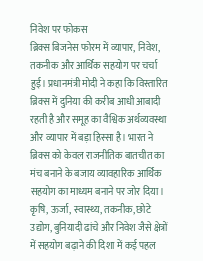निवेश पर फोकस
ब्रिक्स बिजनेस फोरम में व्यापार, निवेश, तकनीक और आर्थिक सहयोग पर चर्चा हुई। प्रधानमंत्री मोदी ने कहा कि विस्तारित ब्रिक्स में दुनिया की करीब आधी आबादी रहती है और समूह का वैश्विक अर्थव्यवस्था और व्यापार में बड़ा हिस्सा है। भारत ने ब्रिक्स को केवल राजनीतिक बातचीत का मंच बनाने के बजाय व्यावहारिक आर्थिक सहयोग का माध्यम बनाने पर जोर दिया। कृषि, ऊर्जा, स्वास्थ्य, तकनीक, छोटे उद्योग, बुनियादी ढांचे और निवेश जैसे क्षेत्रों में सहयोग बढ़ाने की दिशा में कई पहल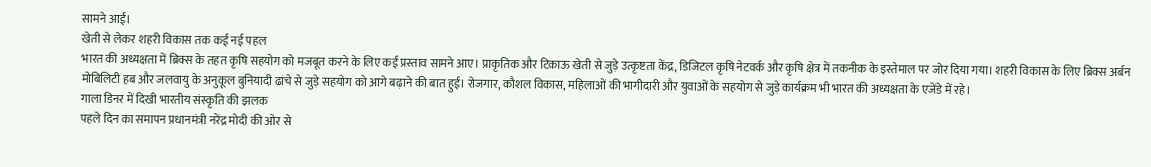सामने आईं।
खेती से लेकर शहरी विकास तक कई नई पहल
भारत की अध्यक्षता में ब्रिक्स के तहत कृषि सहयोग को मजबूत करने के लिए कई प्रस्ताव सामने आए। प्राकृतिक और टिकाऊ खेती से जुड़े उत्कृष्टता केंद्र, डिजिटल कृषि नेटवर्क और कृषि क्षेत्र में तकनीक के इस्तेमाल पर जोर दिया गया। शहरी विकास के लिए ब्रिक्स अर्बन मोबिलिटी हब और जलवायु के अनुकूल बुनियादी ढांचे से जुड़े सहयोग को आगे बढ़ाने की बात हुई। रोजगार, कौशल विकास, महिलाओं की भागीदारी और युवाओं के सहयोग से जुड़े कार्यक्रम भी भारत की अध्यक्षता के एजेंडे में रहे।
गाला डिनर में दिखी भारतीय संस्कृति की झलक
पहले दिन का समापन प्रधानमंत्री नरेंद्र मोदी की ओर से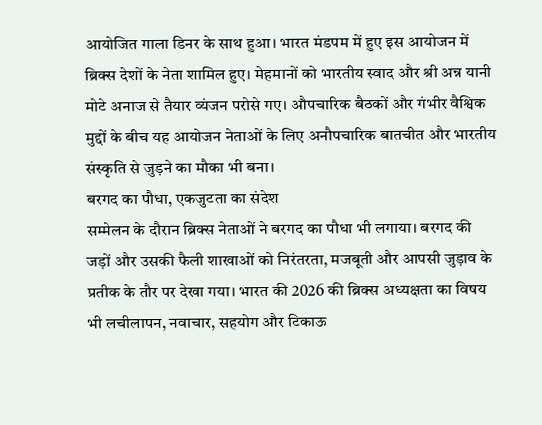आयोजित गाला डिनर के साथ हुआ। भारत मंडपम में हुए इस आयोजन में ब्रिक्स देशों के नेता शामिल हुए। मेहमानों को भारतीय स्वाद और श्री अन्न यानी मोटे अनाज से तैयार व्यंजन परोसे गए। औपचारिक बैठकों और गंभीर वैश्विक मुद्दों के बीच यह आयोजन नेताओं के लिए अनौपचारिक बातचीत और भारतीय संस्कृति से जुड़ने का मौका भी बना।
बरगद का पौधा, एकजुटता का संदेश
सम्मेलन के दौरान ब्रिक्स नेताओं ने बरगद का पौधा भी लगाया। बरगद की जड़ों और उसकी फैली शाखाओं को निरंतरता, मजबूती और आपसी जुड़ाव के प्रतीक के तौर पर देखा गया। भारत की 2026 की ब्रिक्स अध्यक्षता का विषय भी लचीलापन, नवाचार, सहयोग और टिकाऊ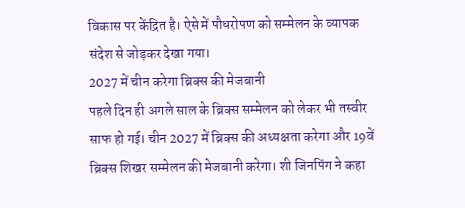विकास पर केंद्रित है। ऐसे में पौधरोपण को सम्मेलन के व्यापक संदेश से जोड़कर देखा गया।
2027 में चीन करेगा ब्रिक्स की मेजबानी
पहले दिन ही अगले साल के ब्रिक्स सम्मेलन को लेकर भी तस्वीर साफ हो गई। चीन 2027 में ब्रिक्स की अध्यक्षता करेगा और 19वें ब्रिक्स शिखर सम्मेलन की मेजबानी करेगा। शी जिनपिंग ने कहा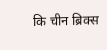कि चीन ब्रिक्स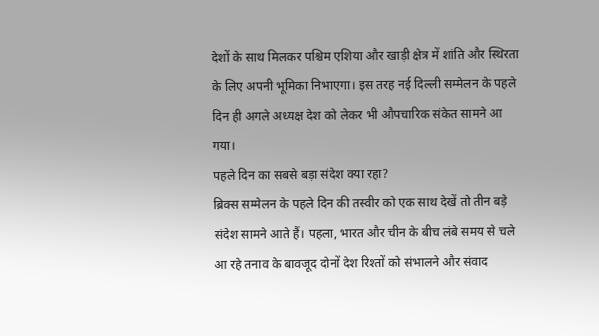देशों के साथ मिलकर पश्चिम एशिया और खाड़ी क्षेत्र में शांति और स्थिरता के लिए अपनी भूमिका निभाएगा। इस तरह नई दिल्ली सम्मेलन के पहले दिन ही अगले अध्यक्ष देश को लेकर भी औपचारिक संकेत सामने आ गया।
पहले दिन का सबसे बड़ा संदेश क्या रहा?
ब्रिक्स सम्मेलन के पहले दिन की तस्वीर को एक साथ देखें तो तीन बड़े संदेश सामने आते हैं। पहला, भारत और चीन के बीच लंबे समय से चले आ रहे तनाव के बावजूद दोनों देश रिश्तों को संभालने और संवाद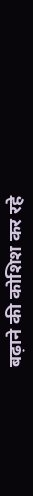बढ़ाने की कोशिश कर रहे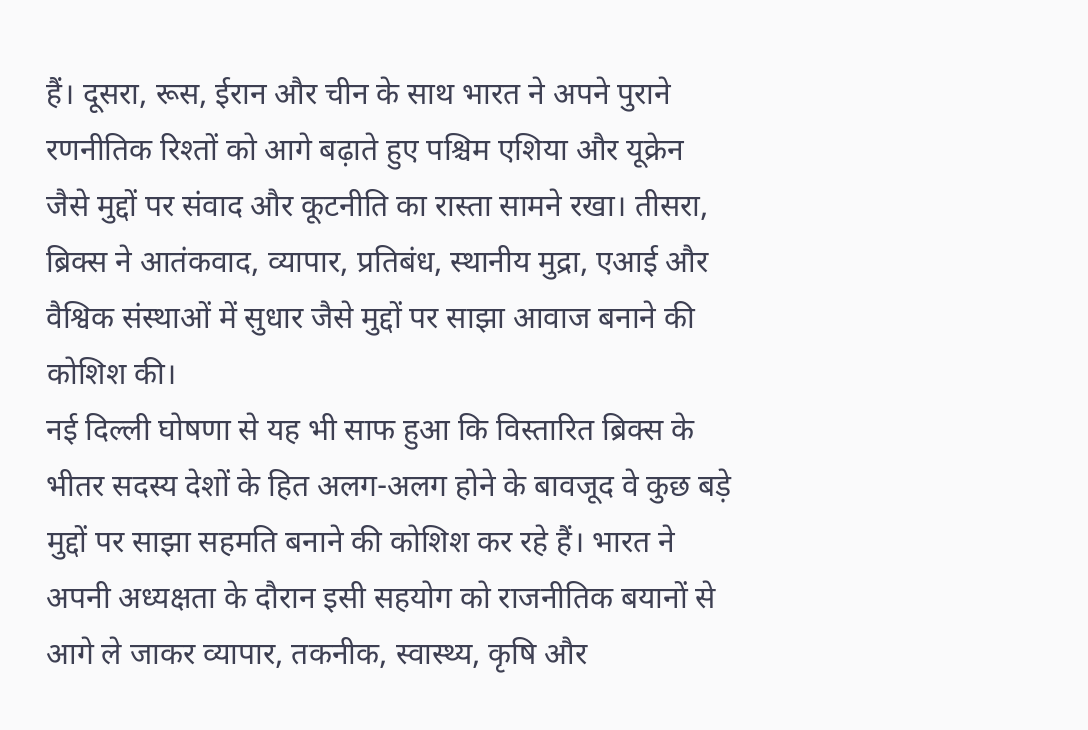हैं। दूसरा, रूस, ईरान और चीन के साथ भारत ने अपने पुराने रणनीतिक रिश्तों को आगे बढ़ाते हुए पश्चिम एशिया और यूक्रेन जैसे मुद्दों पर संवाद और कूटनीति का रास्ता सामने रखा। तीसरा, ब्रिक्स ने आतंकवाद, व्यापार, प्रतिबंध, स्थानीय मुद्रा, एआई और वैश्विक संस्थाओं में सुधार जैसे मुद्दों पर साझा आवाज बनाने की कोशिश की।
नई दिल्ली घोषणा से यह भी साफ हुआ कि विस्तारित ब्रिक्स के भीतर सदस्य देशों के हित अलग-अलग होने के बावजूद वे कुछ बड़े मुद्दों पर साझा सहमति बनाने की कोशिश कर रहे हैं। भारत ने अपनी अध्यक्षता के दौरान इसी सहयोग को राजनीतिक बयानों से आगे ले जाकर व्यापार, तकनीक, स्वास्थ्य, कृषि और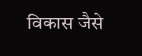विकास जैसे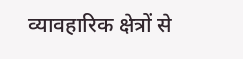व्यावहारिक क्षेत्रों से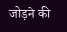जोड़ने की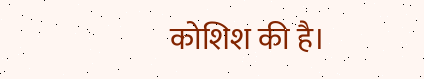कोशिश की है।